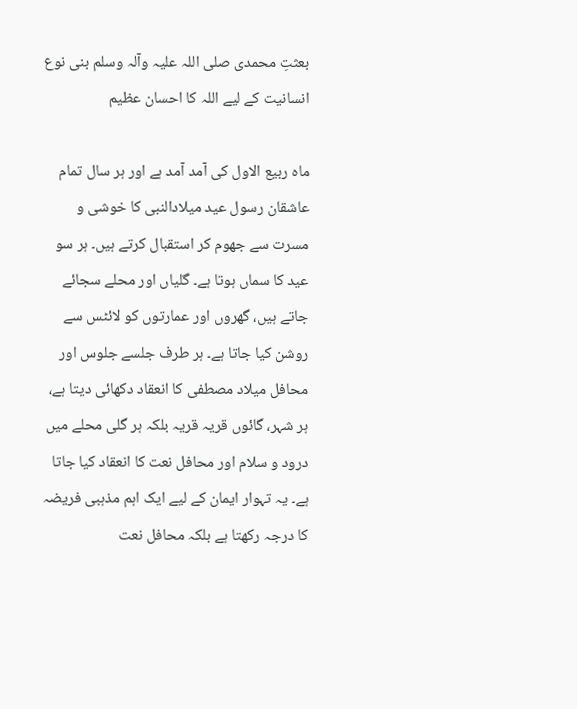بعثتِ محمدی صلی اللہ علیہ وآلہ وسلم بنی نوع انسانیت کے لیے اللہ کا احسان عظیم

ماہ ربیع الاول کی آمد آمد ہے اور ہر سال تمام عاشقان رسول عید میلادالنبی کا خوشی و مسرت سے جھوم کر استقبال کرتے ہیں۔ ہر سو عید کا سماں ہوتا ہے۔ گلیاں اور محلے سجائے جاتے ہیں، گھروں اور عمارتوں کو لائٹس سے روشن کیا جاتا ہے۔ ہر طرف جلسے جلوس اور محافل میلاد مصطفی کا انعقاد دکھائی دیتا ہے، ہر شہر، گائوں قریہ قریہ بلکہ ہر گلی محلے میں درود و سلام اور محافل نعت کا انعقاد کیا جاتا ہے۔ یہ تہوار ایمان کے لیے ایک اہم مذہبی فریضہ کا درجہ رکھتا ہے بلکہ محافل نعت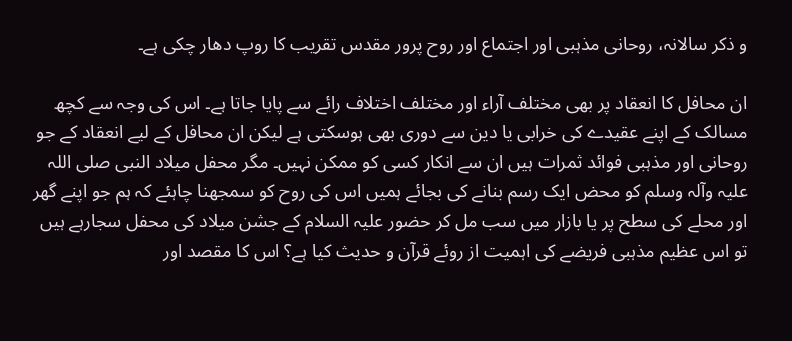و ذکر سالانہ، روحانی مذہبی اور اجتماع اور روح پرور مقدس تقریب کا روپ دھار چکی ہے۔

ان محافل کا انعقاد پر بھی مختلف آراء اور مختلف اختلاف رائے سے پایا جاتا ہے۔ اس کی وجہ سے کچھ مسالک کے اپنے عقیدے کی خرابی یا دین سے دوری بھی ہوسکتی ہے لیکن ان محافل کے لیے انعقاد کے جو روحانی اور مذہبی فوائد ثمرات ہیں ان سے انکار کسی کو ممکن نہیں۔ مگر محفل میلاد النبی صلی اللہ علیہ وآلہ وسلم کو محض ایک رسم بنانے کی بجائے ہمیں اس کی روح کو سمجھنا چاہئے کہ ہم جو اپنے گھر اور محلے کی سطح پر یا بازار میں سب مل کر حضور علیہ السلام کے جشن میلاد کی محفل سجارہے ہیں تو اس عظیم مذہبی فریضے کی اہمیت از روئے قرآن و حدیث کیا ہے؟ اس کا مقصد اور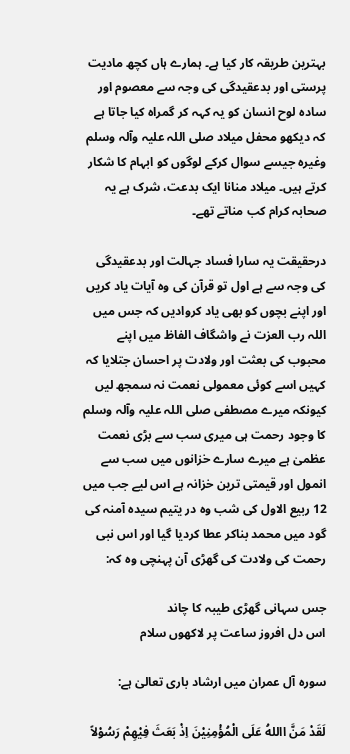بہترین طریقہ کار کیا ہے۔ ہمارے ہاں کچھ مادیت پرستی اور بدعقیدگی کی وجہ سے معصوم اور سادہ لوح انسان کو یہ کہہ کر گمراہ کیا جاتا ہے کہ دیکھو محفل میلاد صلی اللہ علیہ وآلہ وسلم وغیرہ جیسے سوال کرکے لوگوں کو ابہام کا شکار کرتے ہیں۔ میلاد منانا ایک بدعت، شرک ہے یہ صحابہ کرام کب مناتے تھے۔

درحقیقت یہ سارا فساد جہالت اور بدعقیدگی کی وجہ سے ہے اول تو قرآن کی وہ آیات یاد کریں اور اپنے بچوں کو بھی یاد کروادیں کہ جس میں اللہ رب العزت نے واشگاف الفاظ میں اپنے محبوب کی بعثت اور ولادت پر احسان جتلایا کہ کہیں اسے کوئی معمولی نعمت نہ سمجھ لیں کیونکہ میرے مصطفی صلی اللہ علیہ وآلہ وسلم کا وجود رحمت ہی میری سب سے بڑی نعمت عظمیٰ ہے میرے سارے خزانوں میں سب سے انمول اور قیمتی ترین خزانہ ہے اس لیے جب میں 12 ربیع الاول کی شب وہ در یتیم سیدہ آمنہ کی گود میں محمد بناکر عطا کردیا گیا اور اس نبی رحمت کی ولادت کی گھڑی آن پہنچی وہ کہ:

جس سہانی گھڑی طیبہ کا چاند
اس دل افروز ساعت پر لاکھوں سلام

سورہ آل عمران میں ارشاد باری تعالیٰ ہے:

لَقَدْ مَنَّ االلهُ عَلَی الْمُؤْمِنِیْنَ اِذْ بَعَثَ فِیْهِمْ رَسُوْلاً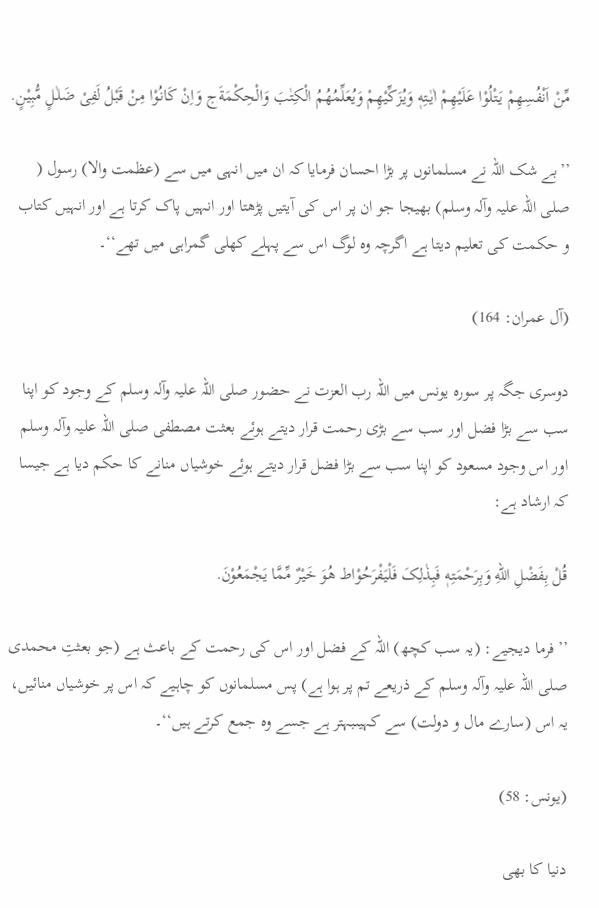مِّنْ اَنْفُسِهِمْ یَتْلُوْا عَلَیْهِمْ اٰیٰـتِهٖ وَیُزَکِّیْهِمْ وَیُعَلِّمُهُمُ الْکِتٰبَ وَالْحِکْمَةَج وَاِنْ کَانُوْا مِنْ قَبْلُ لَفِیْ ضَلٰـلٍ مُّبِیْنٍ.

’’بے شک اللہ نے مسلمانوں پر بڑا احسان فرمایا کہ ان میں انہی میں سے (عظمت والا) رسول ( صلی اللہ علیہ وآلہ وسلم) بھیجا جو ان پر اس کی آیتیں پڑھتا اور انہیں پاک کرتا ہے اور انہیں کتاب و حکمت کی تعلیم دیتا ہے اگرچہ وہ لوگ اس سے پہلے کھلی گمراہی میں تھے‘‘۔

(آل عمران: 164)

دوسری جگہ پر سورہ یونس میں اللہ رب العزت نے حضور صلی اللہ علیہ وآلہ وسلم کے وجود کو اپنا سب سے بڑا فضل اور سب سے بڑی رحمت قرار دیتے ہوئے بعثت مصطفی صلی اللہ علیہ وآلہ وسلم اور اس وجود مسعود کو اپنا سب سے بڑا فضل قرار دیتے ہوئے خوشیاں منانے کا حکم دیا ہے جیسا کہ ارشاد ہے:

قُلْ بِفَضْلِ اللهِ وَبِرَحْمَتِهٖ فَبِذٰلِکَ فَلْیَفْرَحُوْاط هُوَ خَیْرٌ مِّمَّا یَجْمَعُوْنَ.

’’فرما دیجیے: (یہ سب کچھ) اللہ کے فضل اور اس کی رحمت کے باعث ہے (جو بعثتِ محمدی صلی اللہ علیہ وآلہ وسلم کے ذریعے تم پر ہوا ہے) پس مسلمانوں کو چاہیے کہ اس پر خوشیاں منائیں، یہ اس (سارے مال و دولت) سے کہیںبہتر ہے جسے وہ جمع کرتے ہیں‘‘۔

(یونس: 58)

دنیا کا بھی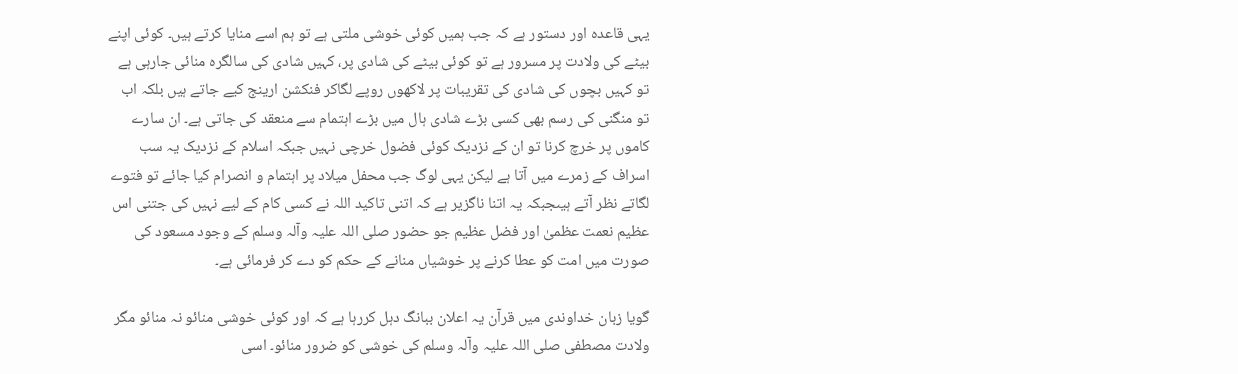یہی قاعدہ اور دستور ہے کہ جب ہمیں کوئی خوشی ملتی ہے تو ہم اسے منایا کرتے ہیں۔ کوئی اپنے بیٹے کی ولادت پر مسرور ہے تو کوئی بیٹے کی شادی پر، کہیں شادی کی سالگرہ منائی جارہی ہے تو کہیں بچوں کی شادی کی تقریبات پر لاکھوں روپے لگاکر فنکشن ارینج کیے جاتے ہیں بلکہ اب تو منگنی کی رسم بھی کسی بڑے شادی ہال میں بڑے اہتمام سے منعقد کی جاتی ہے۔ ان سارے کاموں پر خرچ کرنا تو ان کے نزدیک کوئی فضول خرچی نہیں جبکہ اسلام کے نزدیک یہ سب اسراف کے زمرے میں آتا ہے لیکن یہی لوگ جب محفل میلاد پر اہتمام و انصرام کیا جائے تو فتوے لگاتے نظر آتے ہیںجبکہ یہ اتنا ناگزیر ہے کہ اتنی تاکید اللہ نے کسی کام کے لیے نہیں کی جتنی اس عظیم نعمت عظمیٰ اور فضل عظیم جو حضور صلی اللہ علیہ وآلہ وسلم کے وجود مسعود کی صورت میں امت کو عطا کرنے پر خوشیاں منانے کے حکم کو دے کر فرمائی ہے۔

گویا زبان خداوندی میں قرآن یہ اعلان ببانگ دہل کررہا ہے کہ اور کوئی خوشی منائو نہ منائو مگر ولادت مصطفی صلی اللہ علیہ وآلہ وسلم کی خوشی کو ضرور منائو۔ اسی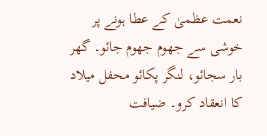نعمت عظمیٰ کے عطا ہونے پر خوشی سے جھوم جھوم جائو۔ گھر بار سجائو، لنگر پکائو محفل میلاد کا انعقاد کرو۔ ضیافت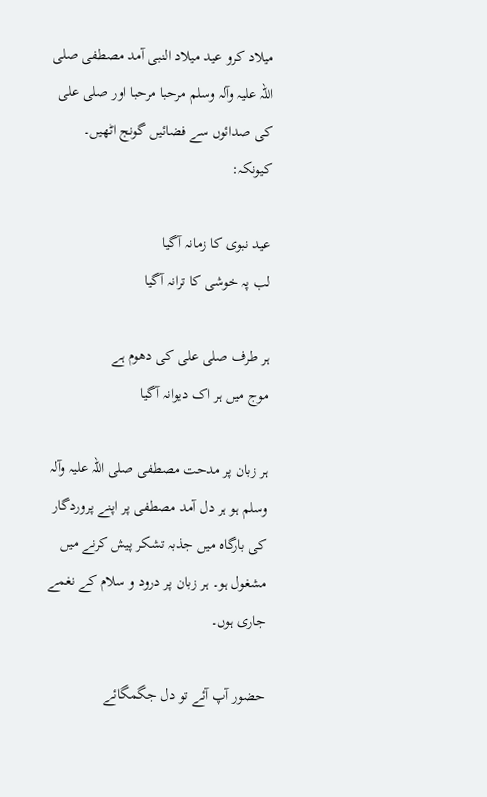میلاد کرو عید میلاد النبی آمد مصطفی صلی اللہ علیہ وآلہ وسلم مرحبا مرحبا اور صلی علی کی صدائوں سے فضائیں گونج اٹھیں۔ کیونکہ:

عید نبوی کا زمانہ آگیا
لب پہ خوشی کا ترانہ آگیا

ہر طرف صلی علی کی دھوم ہے
موج میں ہر اک دیوانہ آگیا

ہر زبان پر مدحت مصطفی صلی اللہ علیہ وآلہ وسلم ہو ہر دل آمد مصطفی پر اپنے پروردگار کی بارگاہ میں جذبہ تشکر پیش کرنے میں مشغول ہو۔ ہر زبان پر درود و سلام کے نغمے جاری ہوں۔

حضور آپ آئے تو دل جگمگائے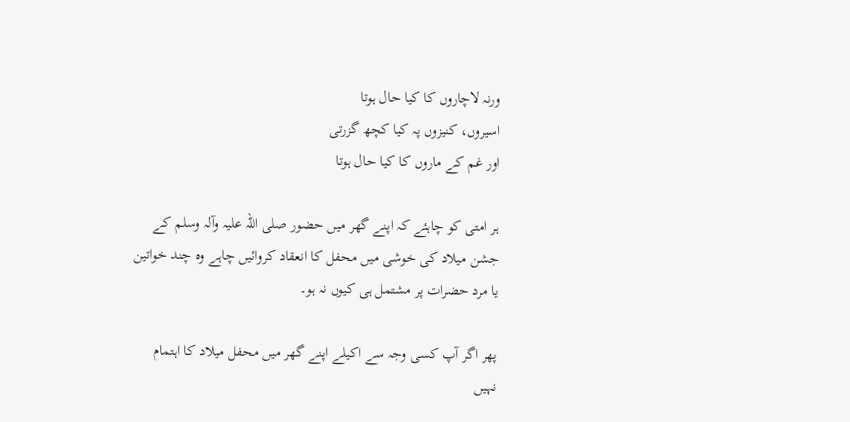ورنہ لاچاروں کا کیا حال ہوتا
اسیروں، کنیزوں پہ کیا کچھ گزرتی
اور غم کے ماروں کا کیا حال ہوتا

ہر امتی کو چاہئے کہ اپنے گھر میں حضور صلی اللہ علیہ وآلہ وسلم کے جشن میلاد کی خوشی میں محفل کا انعقاد کروائیں چاہے وہ چند خواتین یا مرد حضرات پر مشتمل ہی کیوں نہ ہو۔

پھر اگر آپ کسی وجہ سے اکیلے اپنے گھر میں محفل میلاد کا اہتمام نہیں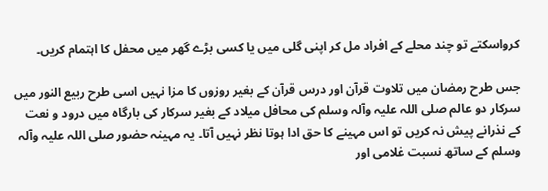کرواسکتے تو چند محلے کے افراد مل کر اپنی گلی میں یا کسی بڑے گھر میں محفل کا اہتمام کریں۔

جس طرح رمضان میں تلاوت قرآن اور درس قرآن کے بغیر روزوں کا مزا نہیں اسی طرح ربیع النور میں سرکار دو عالم صلی اللہ علیہ وآلہ وسلم کی محافل میلاد کے بغیر سرکار کی بارگاہ میں درود و نعت کے نذرانے پیش نہ کریں تو اس مہینے کا حق ادا ہوتا نظر نہیں آتا۔ یہ مہینہ حضور صلی اللہ علیہ وآلہ وسلم کے ساتھ نسبت غلامی اور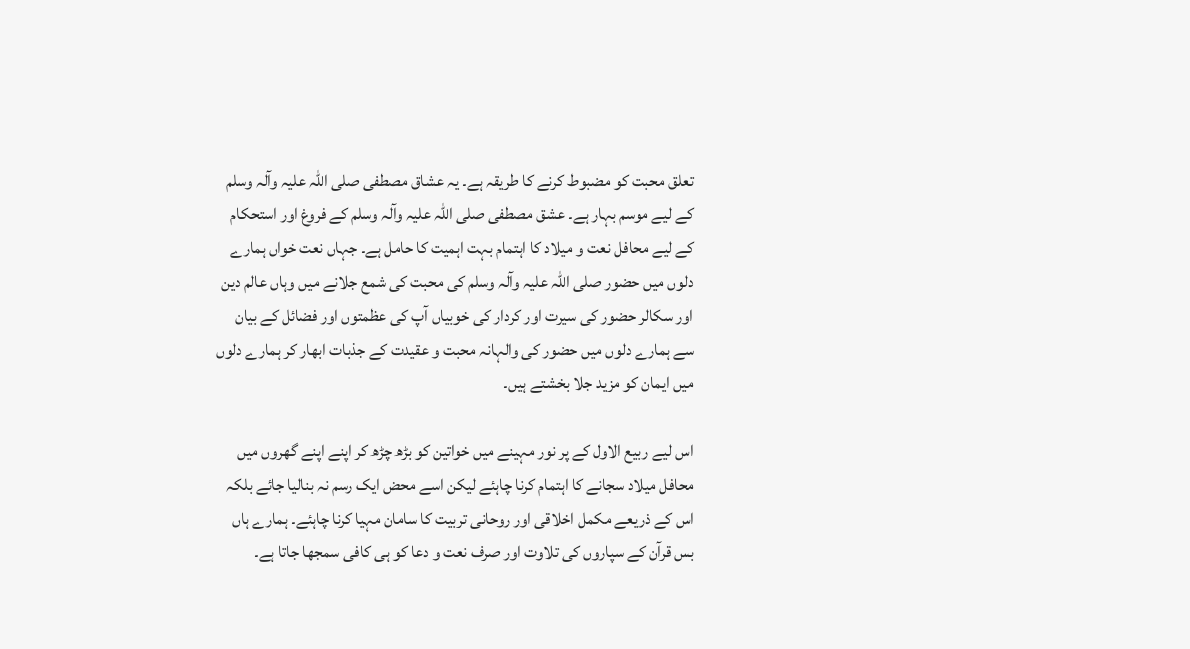تعلق محبت کو مضبوط کرنے کا طریقہ ہے۔ یہ عشاق مصطفی صلی اللہ علیہ وآلہ وسلم کے لیے موسم بہار ہے۔ عشق مصطفی صلی اللہ علیہ وآلہ وسلم کے فروغ اور استحکام کے لیے محافل نعت و میلاد کا اہتمام بہت اہمیت کا حامل ہے۔ جہاں نعت خواں ہمارے دلوں میں حضور صلی اللہ علیہ وآلہ وسلم کی محبت کی شمع جلانے میں وہاں عالم دین اور سکالر حضور کی سیرت اور کردار کی خوبیاں آپ کی عظمتوں اور فضائل کے بیان سے ہمارے دلوں میں حضور کی والہانہ محبت و عقیدت کے جذبات ابھار کر ہمارے دلوں میں ایمان کو مزید جلا بخشتے ہیں۔

اس لیے ربیع الاول کے پر نور مہینے میں خواتین کو بڑھ چڑھ کر اپنے اپنے گھروں میں محافل میلاد سجانے کا اہتمام کرنا چاہئے لیکن اسے محض ایک رسم نہ بنالیا جائے بلکہ اس کے ذریعے مکمل اخلاقی اور روحانی تربیت کا سامان مہیا کرنا چاہئے۔ ہمارے ہاں بس قرآن کے سپاروں کی تلاوت اور صرف نعت و دعا کو ہی کافی سمجھا جاتا ہے۔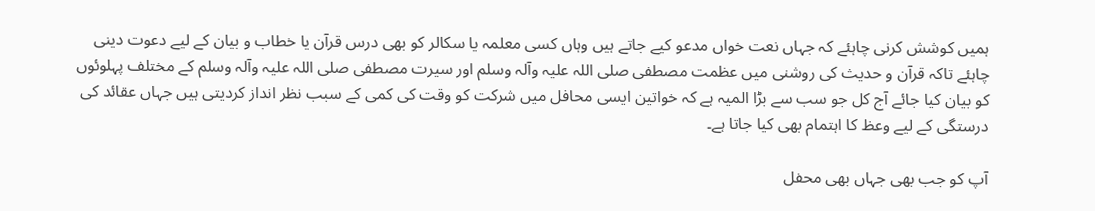ہمیں کوشش کرنی چاہئے کہ جہاں نعت خواں مدعو کیے جاتے ہیں وہاں کسی معلمہ یا سکالر کو بھی درس قرآن یا خطاب و بیان کے لیے دعوت دینی چاہئے تاکہ قرآن و حدیث کی روشنی میں عظمت مصطفی صلی اللہ علیہ وآلہ وسلم اور سیرت مصطفی صلی اللہ علیہ وآلہ وسلم کے مختلف پہلوئوں کو بیان کیا جائے آج کل جو سب سے بڑا المیہ ہے کہ خواتین ایسی محافل میں شرکت کو وقت کی کمی کے سبب نظر انداز کردیتی ہیں جہاں عقائد کی درستگی کے لیے وعظ کا اہتمام بھی کیا جاتا ہے۔

آپ کو جب بھی جہاں بھی محفل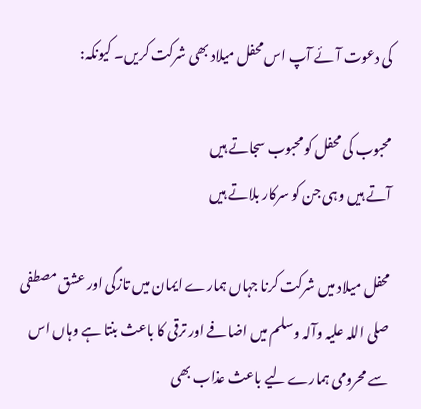کی دعوت آئے آپ اس محفل میلاد بھی شرکت کریں۔ کیونکہ:

محبوب کی محفل کو محبوب سجاتے ہیں
آتے ہیں وہی جن کو سرکار بلاتے ہیں

محفل میلاد میں شرکت کرنا جہاں ہمارے ایمان میں تازگی اور عشق مصطفی صلی اللہ علیہ وآلہ وسلم میں اضافے اور ترقی کا باعث بنتا ہے وہاں اس سے محرومی ہمارے لیے باعث عذاب بھی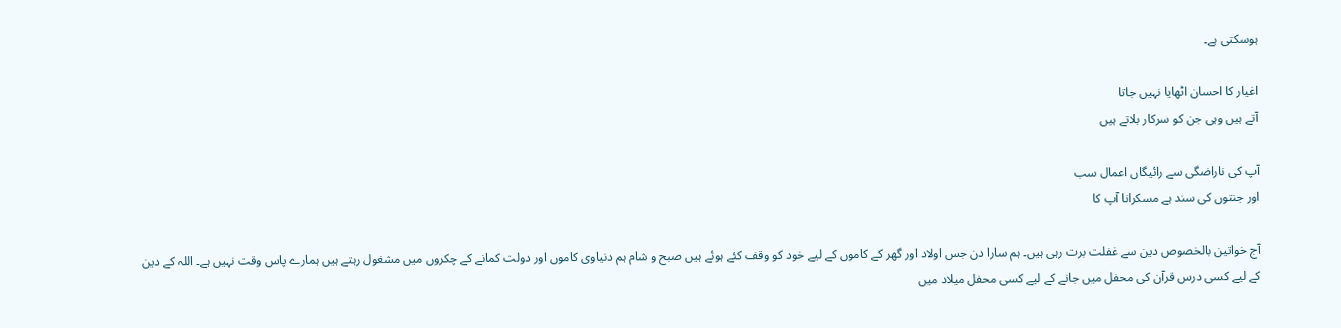ہوسکتی ہے۔

اغیار کا احسان اٹھایا نہیں جاتا
آتے ہیں وہی جن کو سرکار بلاتے ہیں

آپ کی ناراضگی سے رائیگاں اعمال سب
اور جنتوں کی سند ہے مسکرانا آپ کا

آج خواتین بالخصوص دین سے غفلت برت رہی ہیں۔ ہم سارا دن جس اولاد اور گھر کے کاموں کے لیے خود کو وقف کئے ہوئے ہیں صبح و شام ہم دنیاوی کاموں اور دولت کمانے کے چکروں میں مشغول رہتے ہیں ہمارے پاس وقت نہیں ہے۔ اللہ کے دین کے لیے کسی درس قرآن کی محفل میں جانے کے لیے کسی محفل میلاد میں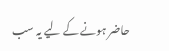حاضر ہونے کے لیے یہ سب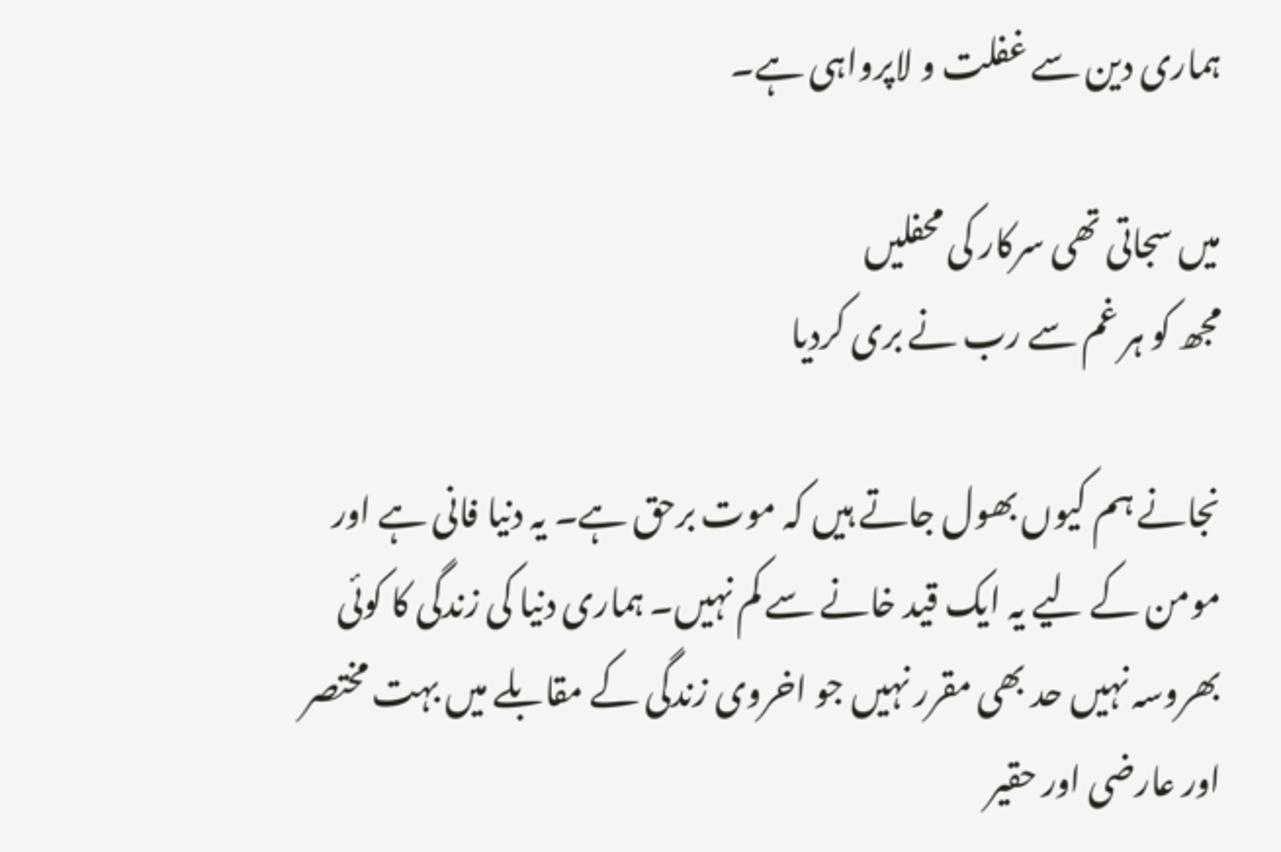ہماری دین سے غفلت و لاپرواہی ہے۔

میں سجاتی تھی سرکار کی محفلیں
مجھ کو ہر غم سے رب نے بری کردیا

نجانے ہم کیوں بھول جاتے ہیں کہ موت برحق ہے۔ یہ دنیا فانی ہے اور مومن کے لیے یہ ایک قید خانے سے کم نہیں۔ ہماری دنیا کی زندگی کا کوئی بھروسہ نہیں حد بھی مقرر نہیں جو اخروی زندگی کے مقابلے میں بہت مختصر اور عارضی اور حقیر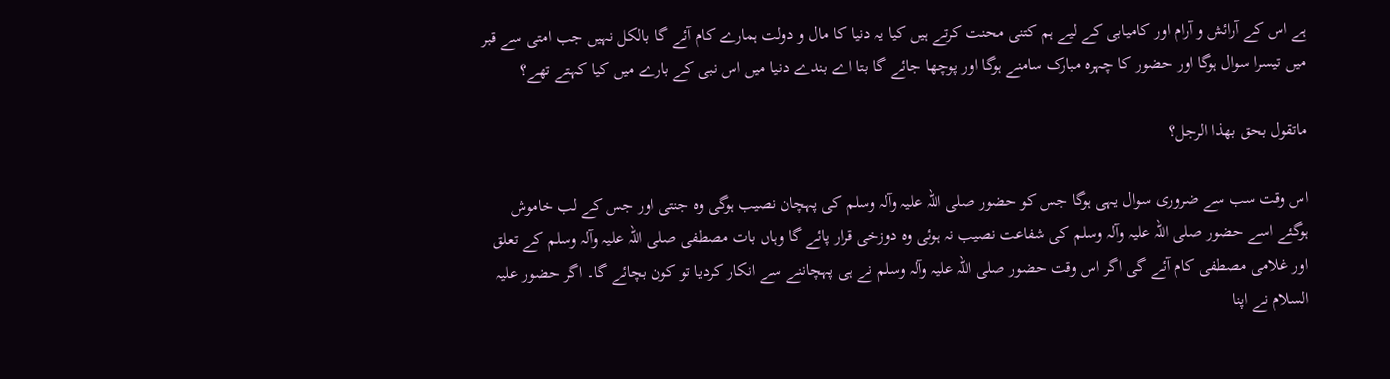ہے اس کے آرائش و آرام اور کامیابی کے لیے ہم کتنی محنت کرتے ہیں کیا یہ دنیا کا مال و دولت ہمارے کام آئے گا بالکل نہیں جب امتی سے قبر میں تیسرا سوال ہوگا اور حضور کا چہرہ مبارک سامنے ہوگا اور پوچھا جائے گا بتا اے بندے دنیا میں اس نبی کے بارے میں کیا کہتے تھے؟

ماتقول بحق بهذا الرجل؟

اس وقت سب سے ضروری سوال یہی ہوگا جس کو حضور صلی اللہ علیہ وآلہ وسلم کی پہچان نصیب ہوگی وہ جنتی اور جس کے لب خاموش ہوگئے اسے حضور صلی اللہ علیہ وآلہ وسلم کی شفاعت نصیب نہ ہوئی وہ دوزخی قرار پائے گا وہاں بات مصطفی صلی اللہ علیہ وآلہ وسلم کے تعلق اور غلامی مصطفی کام آئے گی اگر اس وقت حضور صلی اللہ علیہ وآلہ وسلم نے ہی پہچاننے سے انکار کردیا تو کون بچائے گا۔ اگر حضور علیہ السلام نے اپنا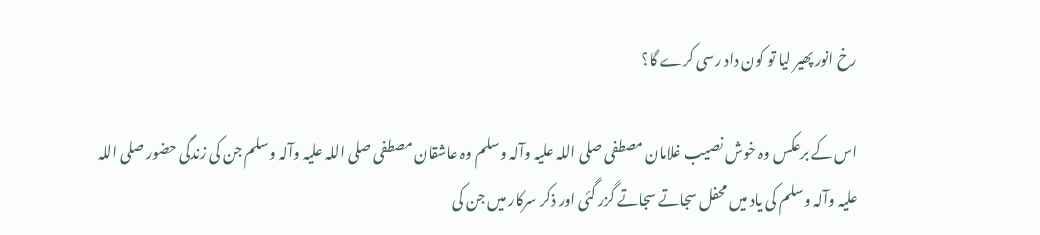رخ انور پھیر لیا تو کون داد رسی کرے گا؟

اس کے برعکس وہ خوش نصیب غلامان مصطفی صلی اللہ علیہ وآلہ وسلم وہ عاشقان مصطفی صلی اللہ علیہ وآلہ وسلم جن کی زندگی حضور صلی اللہ علیہ وآلہ وسلم کی یاد میں محفل سجاتے سجاتے گزر گئی اور ذکر سرکار میں جن کی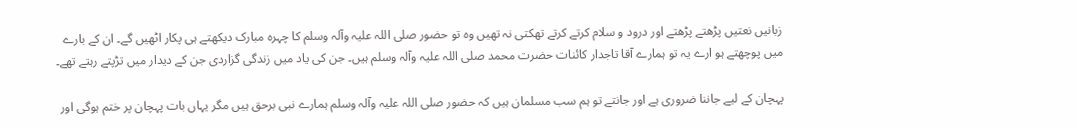زبانیں نعتیں پڑھتے پڑھتے اور درود و سلام کرتے کرتے تھکتی نہ تھیں وہ تو حضور صلی اللہ علیہ وآلہ وسلم کا چہرہ مبارک دیکھتے ہی پکار اٹھیں گے۔ ان کے بارے میں پوچھتے ہو ارے یہ تو ہمارے آقا تاجدار کائنات حضرت محمد صلی اللہ علیہ وآلہ وسلم ہیں۔ جن کی یاد میں زندگی گزاردی جن کے دیدار میں تڑپتے رہتے تھے۔

پہچان کے لیے جاننا ضروری ہے اور جانتے تو ہم سب مسلمان ہیں کہ حضور صلی اللہ علیہ وآلہ وسلم ہمارے نبی برحق ہیں مگر یہاں بات پہچان پر ختم ہوگی اور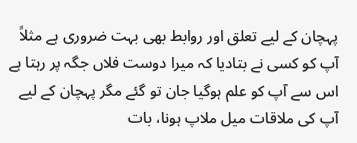پہچان کے لیے تعلق اور روابط بھی بہت ضروری ہے مثلاً آپ کو کسی نے بتادیا کہ میرا دوست فلاں جگہ پر رہتا ہے اس سے آپ کو علم ہوگیا جان تو گئے مگر پہچان کے لیے آپ کی ملاقات میل ملاپ ہونا، بات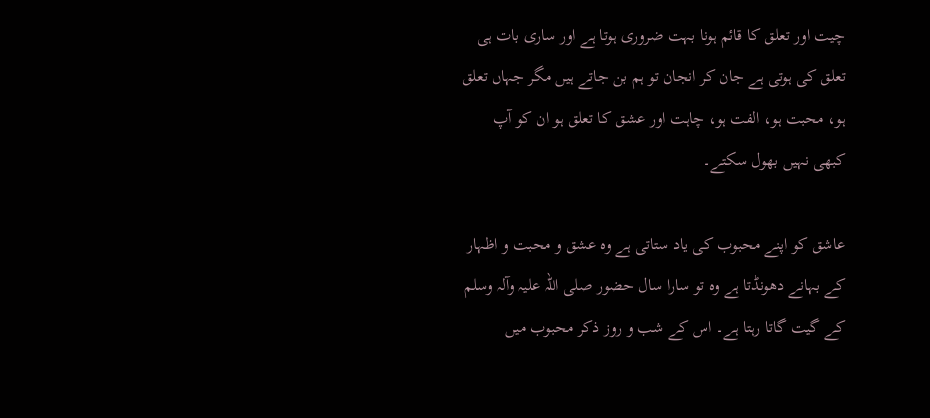چیت اور تعلق کا قائم ہونا بہت ضروری ہوتا ہے اور ساری بات ہی تعلق کی ہوتی ہے جان کر انجان تو ہم بن جاتے ہیں مگر جہاں تعلق ہو، محبت ہو، الفت ہو، چاہت اور عشق کا تعلق ہو ان کو آپ کبھی نہیں بھول سکتے۔

عاشق کو اپنے محبوب کی یاد ستاتی ہے وہ عشق و محبت و اظہار کے بہانے دھونڈتا ہے وہ تو سارا سال حضور صلی اللہ علیہ وآلہ وسلم کے گیت گاتا رہتا ہے۔ اس کے شب و روز ذکر محبوب میں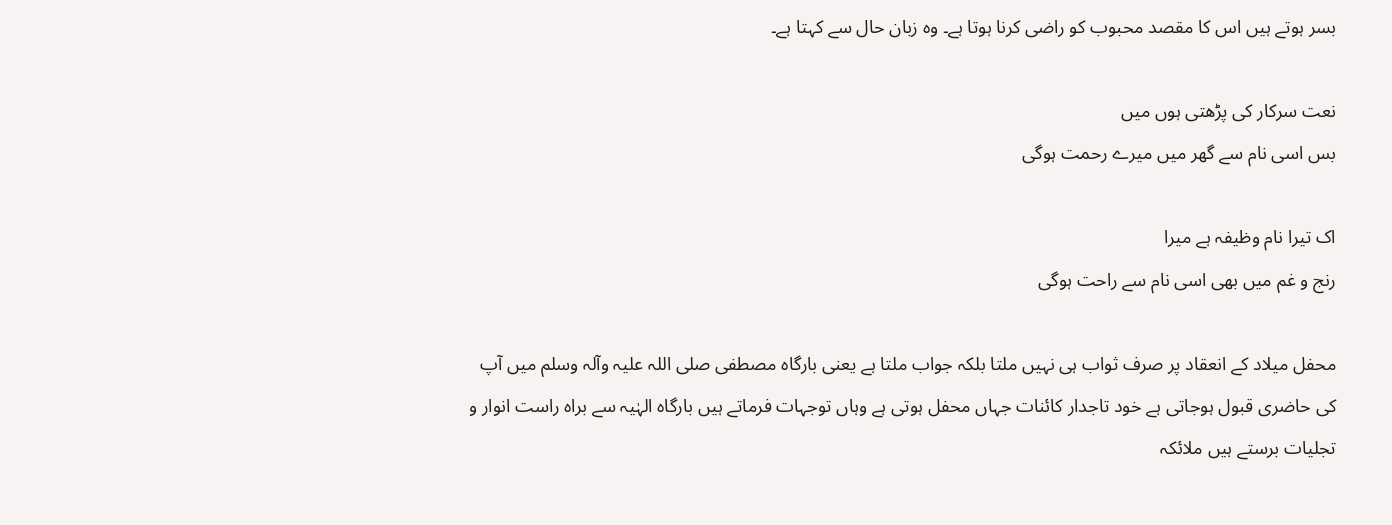بسر ہوتے ہیں اس کا مقصد محبوب کو راضی کرنا ہوتا ہے۔ وہ زبان حال سے کہتا ہے۔

نعت سرکار کی پڑھتی ہوں میں
بس اسی نام سے گھر میں میرے رحمت ہوگی

اک تیرا نام وظیفہ ہے میرا
رنج و غم میں بھی اسی نام سے راحت ہوگی

محفل میلاد کے انعقاد پر صرف ثواب ہی نہیں ملتا بلکہ جواب ملتا ہے یعنی بارگاہ مصطفی صلی اللہ علیہ وآلہ وسلم میں آپ کی حاضری قبول ہوجاتی ہے خود تاجدار کائنات جہاں محفل ہوتی ہے وہاں توجہات فرماتے ہیں بارگاہ الہٰیہ سے براہ راست انوار و تجلیات برستے ہیں ملائکہ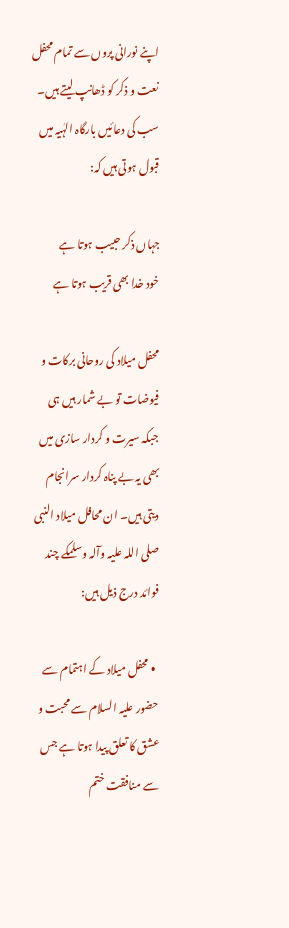اپنے نورانی پروں سے تمام محفل نعت و ذکر کو ڈھانپ لیتے ہیں۔ سب کی دعائیں بارگاہ الہٰیہ میں قبول ہوتی ہیں کہ:

جہاں ذکر حبیب ہوتا ہے
خود خدا بھی قریب ہوتا ہے

محفل میلاد کی روحانی برکات و فیوضات تو بے شمار ہیں ہی جبکہ سیرت و کردار سازی میں بھی یہ بے پناہ کردار سرانجام دیتی ہیں۔ ان محافل میلاد النبی صلی اللہ علیہ وآلہ وسلمکے چند فوائد درج ذیل ہیں:

  • محفل میلاد کے اہتمام سے حضور علیہ السلام سے محبت و عشق کا تعلق پیدا ہوتا ہے جس سے منافقت ختم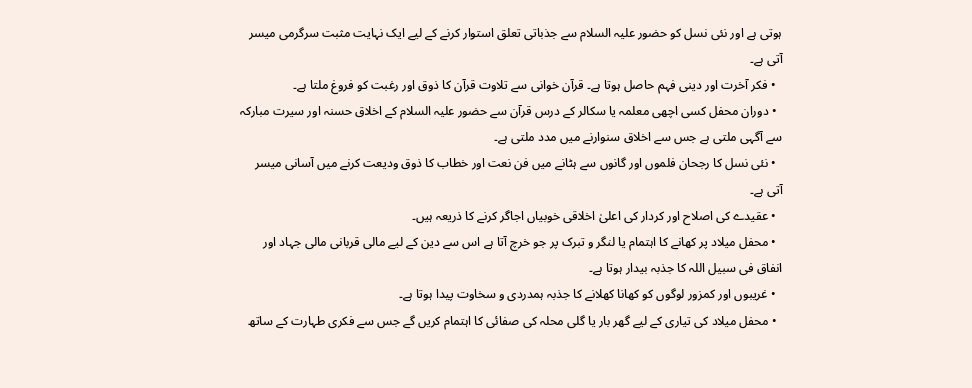ہوتی ہے اور نئی نسل کو حضور علیہ السلام سے جذباتی تعلق استوار کرنے کے لیے ایک نہایت مثبت سرگرمی میسر آتی ہے۔
  • فکر آخرت اور دینی فہم حاصل ہوتا ہے۔ قرآن خوانی سے تلاوت قرآن کا ذوق اور رغبت کو فروغ ملتا ہے۔
  • دوران محفل کسی اچھی معلمہ یا سکالر کے درس قرآن سے حضور علیہ السلام کے اخلاق حسنہ اور سیرت مبارکہ سے آگہی ملتی ہے جس سے اخلاق سنوارنے میں مدد ملتی ہے۔
  • نئی نسل کا رجحان فلموں اور گانوں سے ہٹانے میں فن نعت اور خطاب کا ذوق ودیعت کرنے میں آسانی میسر آتی ہے۔
  • عقیدے کی اصلاح اور کردار کی اعلیٰ اخلاقی خوبیاں اجاگر کرنے کا ذریعہ ہیں۔
  • محفل میلاد پر کھانے کا اہتمام یا لنگر و تبرک پر جو خرچ آتا ہے اس سے دین کے لیے مالی قربانی مالی جہاد اور انفاق فی سبیل اللہ کا جذبہ بیدار ہوتا ہے۔
  • غریبوں اور کمزور لوگوں کو کھانا کھلانے کا جذبہ ہمدردی و سخاوت پیدا ہوتا ہے۔
  • محفل میلاد کی تیاری کے لیے گھر بار یا گلی محلہ کی صفائی کا اہتمام کریں گے جس سے فکری طہارت کے ساتھ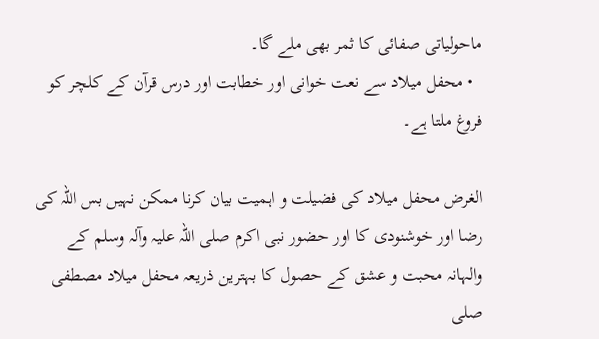ماحولیاتی صفائی کا ثمر بھی ملے گا۔
  • محفل میلاد سے نعت خوانی اور خطابت اور درس قرآن کے کلچر کو فروغ ملتا ہے۔

الغرض محفل میلاد کی فضیلت و اہمیت بیان کرنا ممکن نہیں بس اللہ کی رضا اور خوشنودی کا اور حضور نبی اکرم صلی اللہ علیہ وآلہ وسلم کے والہانہ محبت و عشق کے حصول کا بہترین ذریعہ محفل میلاد مصطفی صلی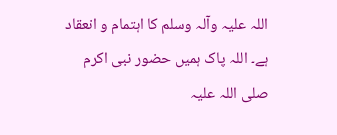اللہ علیہ وآلہ وسلم کا اہتمام و انعقاد ہے۔ اللہ پاک ہمیں حضور نبی اکرم صلی اللہ علیہ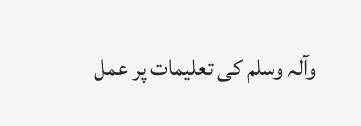وآلہ وسلم کی تعلیمات پر عمل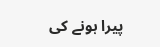پیرا ہونے کی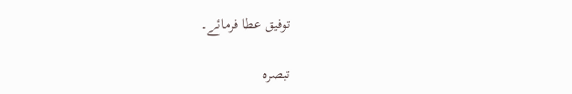توفیق عطا فرمائے۔

تبصرہ